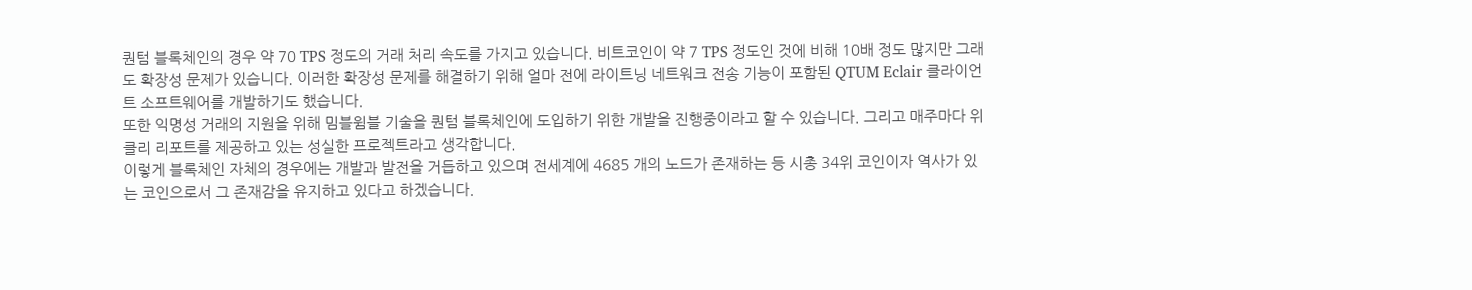퀀텀 블록체인의 경우 약 70 TPS 정도의 거래 처리 속도를 가지고 있습니다. 비트코인이 약 7 TPS 정도인 것에 비해 10배 정도 많지만 그래도 확장성 문제가 있습니다. 이러한 확장성 문제를 해결하기 위해 얼마 전에 라이트닝 네트워크 전송 기능이 포함된 QTUM Eclair 클라이언트 소프트웨어를 개발하기도 했습니다.
또한 익명성 거래의 지원을 위해 밈블윔블 기술을 퀀텀 블록체인에 도입하기 위한 개발을 진행중이라고 할 수 있습니다. 그리고 매주마다 위클리 리포트를 제공하고 있는 성실한 프로젝트라고 생각합니다.
이렇게 블록체인 자체의 경우에는 개발과 발전을 거듭하고 있으며 전세계에 4685 개의 노드가 존재하는 등 시총 34위 코인이자 역사가 있는 코인으로서 그 존재감을 유지하고 있다고 하겠습니다.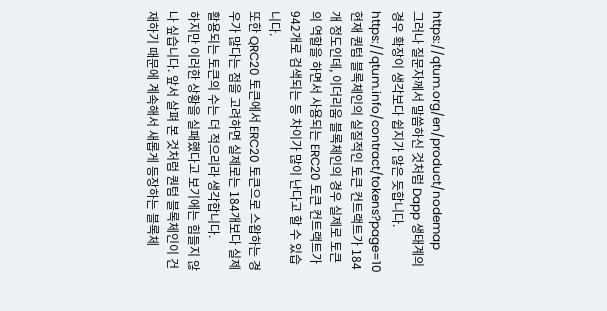https://qtum.org/en/product/nodemap
그러나 질문자께서 말씀하신 것처럼 Dapp 생태계의 경우 확장이 생각보다 쉽지가 않은 듯합니다. https://qtum.info/contract/tokens?page=10 현재 퀀텀 블록체인의 실질적인 토큰 컨트랙트가 184개 정도인데, 이더리움 블록체인의 경우 실제로 토큰의 역할을 하면서 사용되는 ERC20 토큰 컨트랙트가 942개로 검색되는 등 차이가 많이 난다고 할 수 있습니다.
또한 QRC20 토큰에서 ERC20 토큰으로 스왑하는 경우가 많다는 점을 고려하면 실제로는 184개보다 실제 활용되는 토큰의 수는 더 적으리라 생각합니다.
하지만 이러한 상황을 실패했다고 보기에는 힘들지 않나 싶습니다. 앞서 살펴 본 것처럼 퀀텀 블록체인이 건재하기 때문에 계속해서 새롭게 등장하는 블록체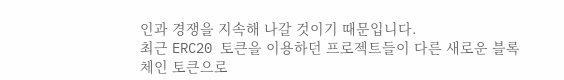인과 경쟁을 지속해 나갈 것이기 때문입니다.
최근 ERC20 토큰을 이용하던 프로젝트들이 다른 새로운 블록체인 토큰으로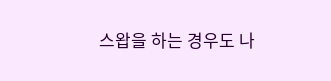스왑을 하는 경우도 나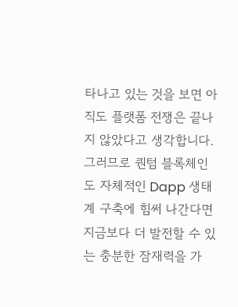타나고 있는 것을 보면 아직도 플랫폼 전쟁은 끝나지 않았다고 생각합니다.
그러므로 퀀텀 블록체인도 자체적인 Dapp 생태계 구축에 힘써 나간다면 지금보다 더 발전할 수 있는 충분한 잠재력을 가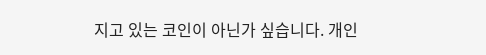지고 있는 코인이 아닌가 싶습니다. 개인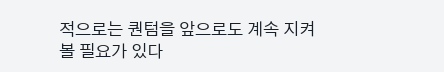적으로는 퀀텀을 앞으로도 계속 지켜볼 필요가 있다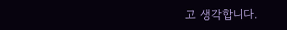고 생각합니다.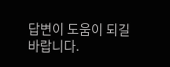답변이 도움이 되길 바랍니다.